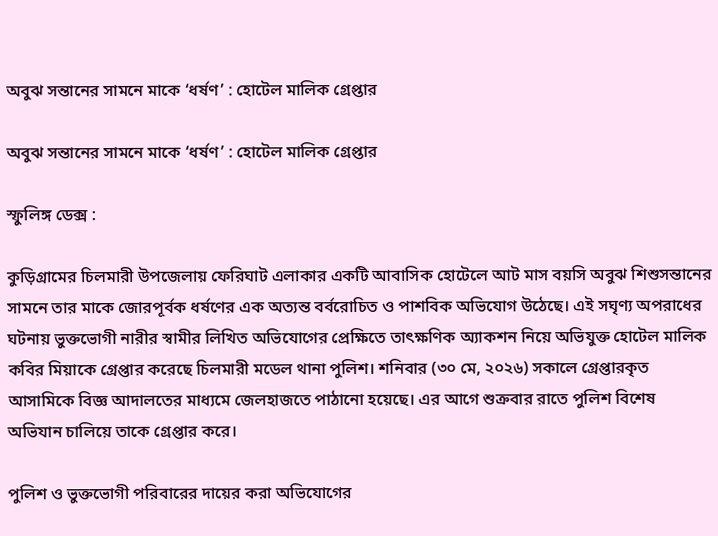অবুঝ সন্তানের সামনে মাকে ‘ধর্ষণ’ : হোটেল মালিক গ্রেপ্তার

অবুঝ সন্তানের সামনে মাকে ‘ধর্ষণ’ : হোটেল মালিক গ্রেপ্তার

স্ফুলিঙ্গ ডেক্স :

কুড়িগ্রামের চিলমারী উপজেলায় ফেরিঘাট এলাকার একটি আবাসিক হোটেলে আট মাস বয়সি অবুঝ শিশুসন্তানের সামনে তার মাকে জোরপূর্বক ধর্ষণের এক অত্যন্ত বর্বরোচিত ও পাশবিক অভিযোগ উঠেছে। এই সঘৃণ্য অপরাধের ঘটনায় ভুক্তভোগী নারীর স্বামীর লিখিত অভিযোগের প্রেক্ষিতে তাৎক্ষণিক অ্যাকশন নিয়ে অভিযুক্ত হোটেল মালিক কবির মিয়াকে গ্রেপ্তার করেছে চিলমারী মডেল থানা পুলিশ। শনিবার (৩০ মে, ২০২৬) সকালে গ্রেপ্তারকৃত আসামিকে বিজ্ঞ আদালতের মাধ্যমে জেলহাজতে পাঠানো হয়েছে। এর আগে শুক্রবার রাতে পুলিশ বিশেষ অভিযান চালিয়ে তাকে গ্রেপ্তার করে।

পুলিশ ও ভুক্তভোগী পরিবারের দায়ের করা অভিযোগের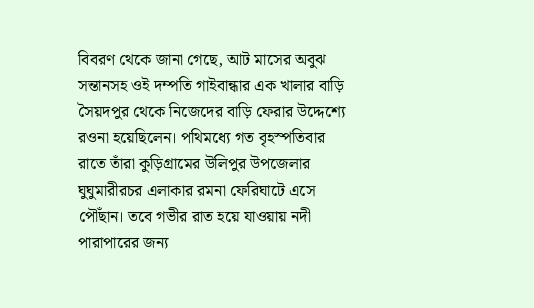বিবরণ থেকে জানা গেছে, আট মাসের অবুঝ সন্তানসহ ওই দম্পতি গাইবান্ধার এক খালার বাড়ি সৈয়দপুর থেকে নিজেদের বাড়ি ফেরার উদ্দেশ্যে রওনা হয়েছিলেন। পথিমধ্যে গত বৃহস্পতিবার রাতে তাঁরা কুড়িগ্রামের উলিপুর উপজেলার ঘুঘুমারীরচর এলাকার রমনা ফেরিঘাটে এসে পৌঁছান। তবে গভীর রাত হয়ে যাওয়ায় নদী পারাপারের জন্য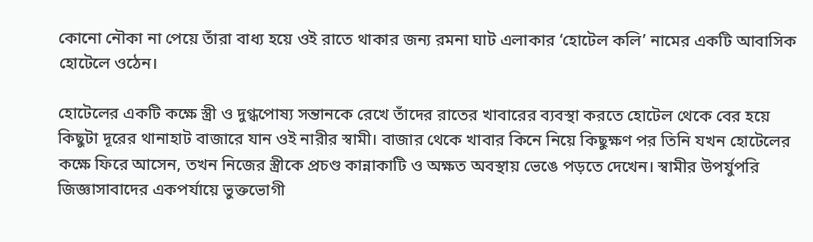কোনো নৌকা না পেয়ে তাঁরা বাধ্য হয়ে ওই রাতে থাকার জন্য রমনা ঘাট এলাকার ‘হোটেল কলি’ নামের একটি আবাসিক হোটেলে ওঠেন।

হোটেলের একটি কক্ষে স্ত্রী ও দুগ্ধপোষ্য সন্তানকে রেখে তাঁদের রাতের খাবারের ব্যবস্থা করতে হোটেল থেকে বের হয়ে কিছুটা দূরের থানাহাট বাজারে যান ওই নারীর স্বামী। বাজার থেকে খাবার কিনে নিয়ে কিছুক্ষণ পর তিনি যখন হোটেলের কক্ষে ফিরে আসেন, তখন নিজের স্ত্রীকে প্রচণ্ড কান্নাকাটি ও অক্ষত অবস্থায় ভেঙে পড়তে দেখেন। স্বামীর উপর্যুপরি জিজ্ঞাসাবাদের একপর্যায়ে ভুক্তভোগী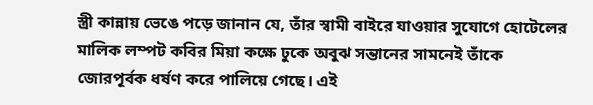স্ত্রী কান্নায় ভেঙে পড়ে জানান যে, তাঁর স্বামী বাইরে যাওয়ার সুযোগে হোটেলের মালিক লম্পট কবির মিয়া কক্ষে ঢুকে অবুঝ সন্তানের সামনেই তাঁকে জোরপূর্বক ধর্ষণ করে পালিয়ে গেছে। এই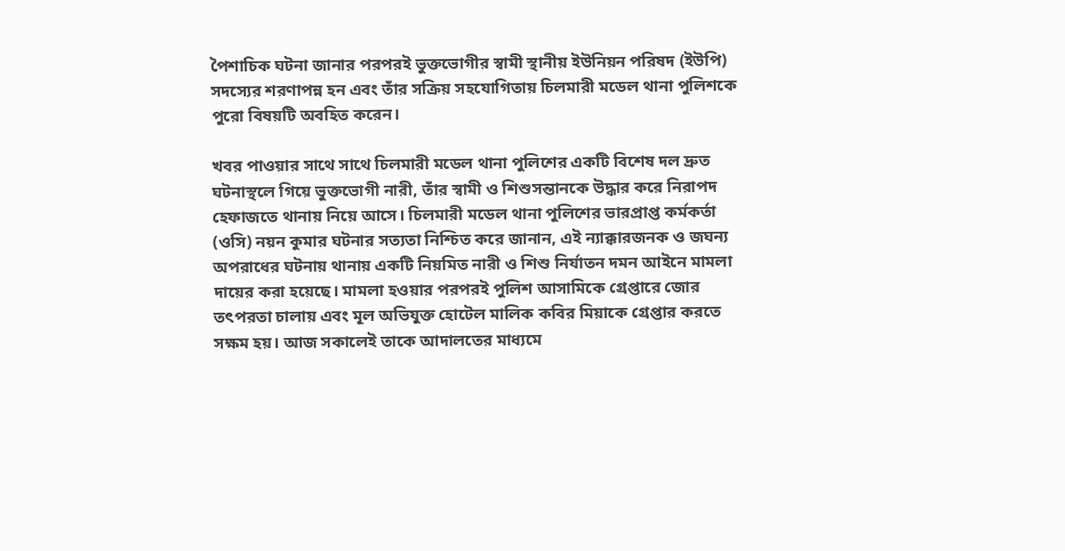পৈশাচিক ঘটনা জানার পরপরই ভুক্তভোগীর স্বামী স্থানীয় ইউনিয়ন পরিষদ (ইউপি) সদস্যের শরণাপন্ন হন এবং তাঁর সক্রিয় সহযোগিতায় চিলমারী মডেল থানা পুলিশকে পুরো বিষয়টি অবহিত করেন।

খবর পাওয়ার সাথে সাথে চিলমারী মডেল থানা পুলিশের একটি বিশেষ দল দ্রুত ঘটনাস্থলে গিয়ে ভুক্তভোগী নারী, তাঁর স্বামী ও শিশুসন্তানকে উদ্ধার করে নিরাপদ হেফাজতে থানায় নিয়ে আসে। চিলমারী মডেল থানা পুলিশের ভারপ্রাপ্ত কর্মকর্তা (ওসি) নয়ন কুমার ঘটনার সত্যতা নিশ্চিত করে জানান, এই ন্যাক্কারজনক ও জঘন্য অপরাধের ঘটনায় থানায় একটি নিয়মিত নারী ও শিশু নির্যাতন দমন আইনে মামলা দায়ের করা হয়েছে। মামলা হওয়ার পরপরই পুলিশ আসামিকে গ্রেপ্তারে জোর তৎপরতা চালায় এবং মূল অভিযুক্ত হোটেল মালিক কবির মিয়াকে গ্রেপ্তার করতে সক্ষম হয়। আজ সকালেই তাকে আদালতের মাধ্যমে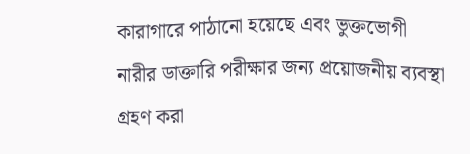কারাগারে পাঠানো হয়েছে এবং ভুক্তভোগী নারীর ডাক্তারি পরীক্ষার জন্য প্রয়োজনীয় ব্যবস্থা গ্রহণ করা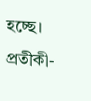হচ্ছে। প্রতীকী-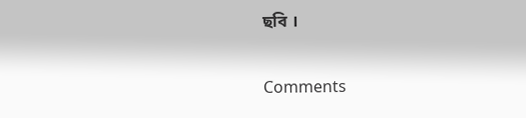ছবি ।

Comments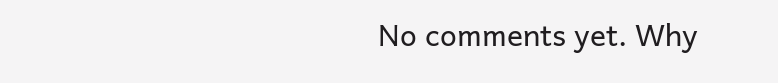No comments yet. Why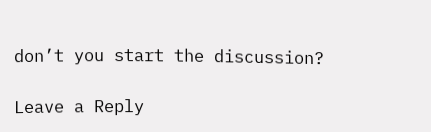don’t you start the discussion?

Leave a Reply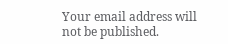Your email address will not be published.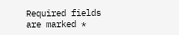Required fields are marked *